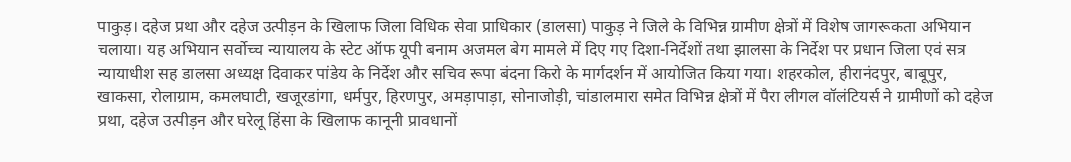पाकुड़। दहेज प्रथा और दहेज उत्पीड़न के खिलाफ जिला विधिक सेवा प्राधिकार (डालसा) पाकुड़ ने जिले के विभिन्न ग्रामीण क्षेत्रों में विशेष जागरूकता अभियान चलाया। यह अभियान सर्वोच्च न्यायालय के स्टेट ऑफ यूपी बनाम अजमल बेग मामले में दिए गए दिशा-निर्देशों तथा झालसा के निर्देश पर प्रधान जिला एवं सत्र न्यायाधीश सह डालसा अध्यक्ष दिवाकर पांडेय के निर्देश और सचिव रूपा बंदना किरो के मार्गदर्शन में आयोजित किया गया। शहरकोल, हीरानंदपुर, बाबूपुर, खाकसा, रोलाग्राम, कमलघाटी, खजूरडांगा, धर्मपुर, हिरणपुर, अमड़ापाड़ा, सोनाजोड़ी, चांडालमारा समेत विभिन्न क्षेत्रों में पैरा लीगल वॉलंटियर्स ने ग्रामीणों को दहेज प्रथा, दहेज उत्पीड़न और घरेलू हिंसा के खिलाफ कानूनी प्रावधानों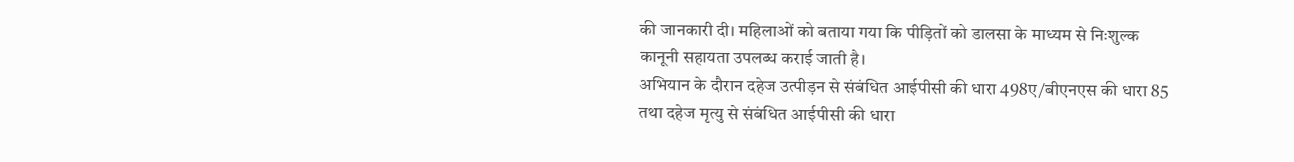की जानकारी दी। महिलाओं को बताया गया कि पीड़ितों को डालसा के माध्यम से निःशुल्क कानूनी सहायता उपलब्ध कराई जाती है।
अभियान के दौरान दहेज उत्पीड़न से संबंधित आईपीसी की धारा 498ए/बीएनएस की धारा 85 तथा दहेज मृत्यु से संबंधित आईपीसी की धारा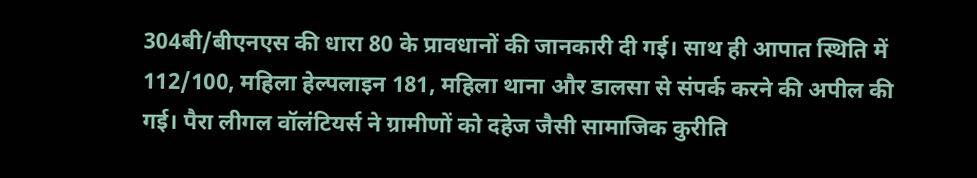304बी/बीएनएस की धारा 80 के प्रावधानों की जानकारी दी गई। साथ ही आपात स्थिति में 112/100, महिला हेल्पलाइन 181, महिला थाना और डालसा से संपर्क करने की अपील की गई। पैरा लीगल वॉलंटियर्स ने ग्रामीणों को दहेज जैसी सामाजिक कुरीति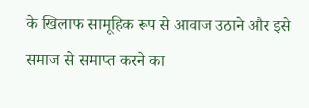के खिलाफ सामूहिक रूप से आवाज उठाने और इसे समाज से समाप्त करने का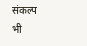संकल्प भी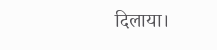दिलाया।